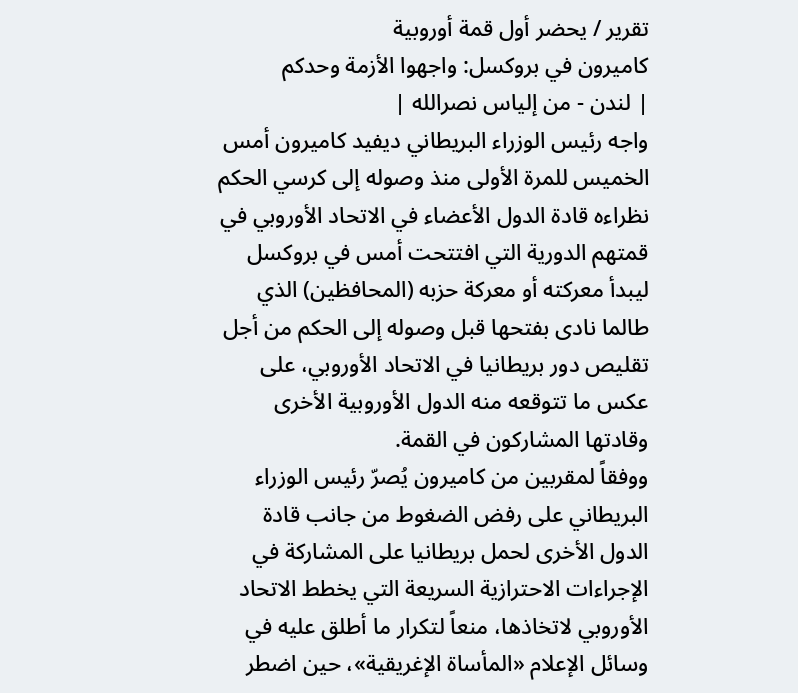تقرير / يحضر أول قمة أوروبية
كاميرون في بروكسل: واجهوا الأزمة وحدكم
| لندن - من إلياس نصرالله |
واجه رئيس الوزراء البريطاني ديفيد كاميرون أمس الخميس للمرة الأولى منذ وصوله إلى كرسي الحكم نظراءه قادة الدول الأعضاء في الاتحاد الأوروبي في قمتهم الدورية التي افتتحت أمس في بروكسل ليبدأ معركته أو معركة حزبه (المحافظين) الذي طالما نادى بفتحها قبل وصوله إلى الحكم من أجل تقليص دور بريطانيا في الاتحاد الأوروبي، على عكس ما تتوقعه منه الدول الأوروبية الأخرى وقادتها المشاركون في القمة.
ووفقاً لمقربين من كاميرون يُصرّ رئيس الوزراء البريطاني على رفض الضغوط من جانب قادة الدول الأخرى لحمل بريطانيا على المشاركة في الإجراءات الاحترازية السريعة التي يخطط الاتحاد الأوروبي لاتخاذها، منعاً لتكرار ما أطلق عليه في وسائل الإعلام «المأساة الإغريقية»، حين اضطر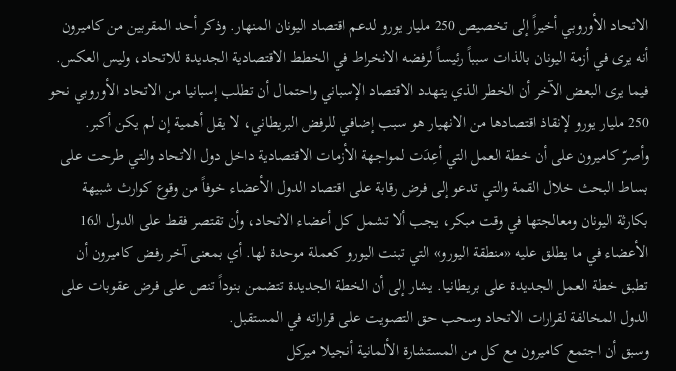الاتحاد الأوروبي أخيراً إلى تخصيص 250 مليار يورو لدعم اقتصاد اليونان المنهار. وذكر أحد المقربين من كاميرون أنه يرى في أزمة اليونان بالذات سبباً رئيساً لرفضه الانخراط في الخطط الاقتصادية الجديدة للاتحاد، وليس العكس. فيما يرى البعض الآخر أن الخطر الذي يتهدد الاقتصاد الإسباني واحتمال أن تطلب إسبانيا من الاتحاد الأوروبي نحو 250 مليار يورو لإنقاذ اقتصادها من الانهيار هو سبب إضافي للرفض البريطاني، لا يقل أهمية إن لم يكن أكبر.
وأصرّ كاميرون على أن خطة العمل التي أعِدَت لمواجهة الأزمات الاقتصادية داخل دول الاتحاد والتي طرحت على بساط البحث خلال القمة والتي تدعو إلى فرض رقابة على اقتصاد الدول الأعضاء خوفاً من وقوع كوارث شبيهة بكارثة اليونان ومعالجتها في وقت مبكر، يجب ألا تشمل كل أعضاء الاتحاد، وأن تقتصر فقط على الدول الـ16 الأعضاء في ما يطلق عليه «منطقة اليورو» التي تبنت اليورو كعملة موحدة لها. أي بمعنى آخر رفض كاميرون أن تطبق خطة العمل الجديدة على بريطانيا. يشار إلى أن الخطة الجديدة تتضمن بنوداً تنص على فرض عقوبات على الدول المخالفة لقرارات الاتحاد وسحب حق التصويت على قراراته في المستقبل.
وسبق أن اجتمع كاميرون مع كل من المستشارة الألمانية أنجيلا ميركل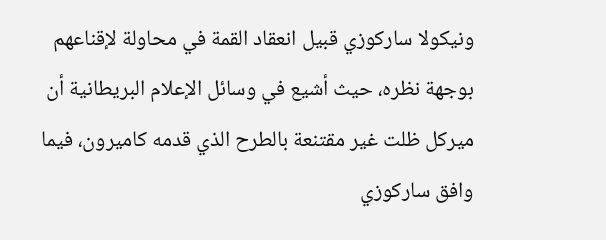ونيكولا ساركوزي قبيل انعقاد القمة في محاولة لإقناعهم بوجهة نظره، حيث أشيع في وسائل الإعلام البريطانية أن ميركل ظلت غير مقتنعة بالطرح الذي قدمه كاميرون، فيما وافق ساركوزي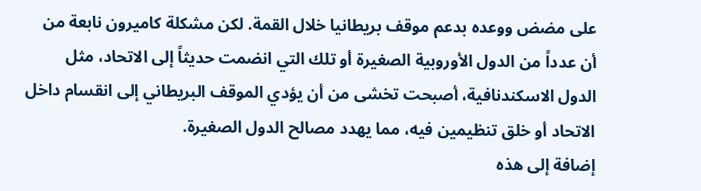على مضض ووعده بدعم موقف بريطانيا خلال القمة. لكن مشكلة كاميرون نابعة من أن عدداً من الدول الأوروبية الصغيرة أو تلك التي انضمت حديثاً إلى الاتحاد، مثل الدول الاسكندنافية، أصبحت تخشى من أن يؤدي الموقف البريطاني إلى انقسام داخل الاتحاد أو خلق تنظيمين فيه، مما يهدد مصالح الدول الصغيرة.
إضافة إلى هذه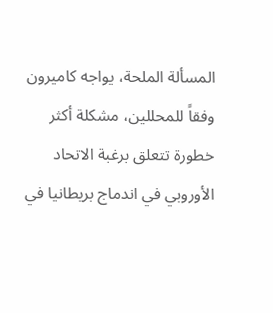المسألة الملحة، يواجه كاميرون وفقاً للمحللين، مشكلة أكثر خطورة تتعلق برغبة الاتحاد الأوروبي في اندماج بريطانيا في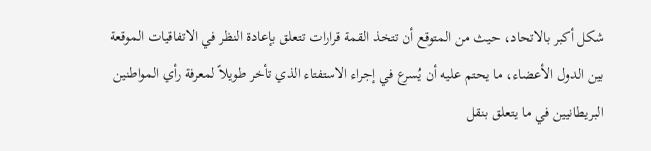شكل أكبر بالاتحاد، حيث من المتوقع أن تتخذ القمة قرارات تتعلق بإعادة النظر في الاتفاقيات الموقعة بين الدول الأعضاء، ما يحتم عليه أن يُسرع في إجراء الاستفتاء الذي تأخر طويلاً لمعرفة رأي المواطنين البريطانيين في ما يتعلق بنقل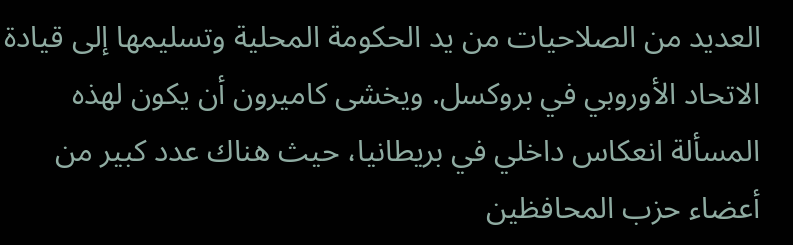العديد من الصلاحيات من يد الحكومة المحلية وتسليمها إلى قيادة الاتحاد الأوروبي في بروكسل. ويخشى كاميرون أن يكون لهذه المسألة انعكاس داخلي في بريطانيا، حيث هناك عدد كبير من أعضاء حزب المحافظين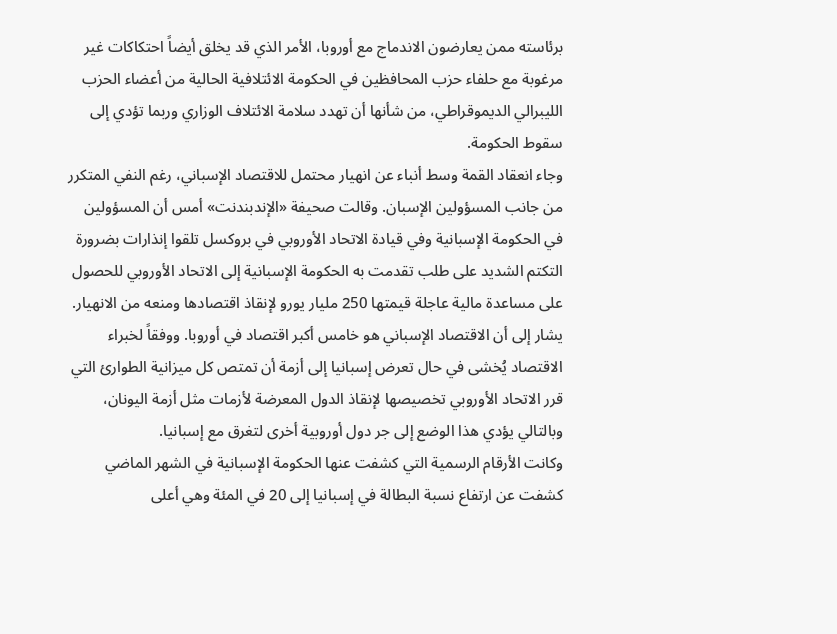برئاسته ممن يعارضون الاندماج مع أوروبا، الأمر الذي قد يخلق أيضاً احتكاكات غير مرغوبة مع حلفاء حزب المحافظين في الحكومة الائتلافية الحالية من أعضاء الحزب الليبرالي الديموقراطي، من شأنها أن تهدد سلامة الائتلاف الوزاري وربما تؤدي إلى سقوط الحكومة.
وجاء انعقاد القمة وسط أنباء عن انهيار محتمل للاقتصاد الإسباني، رغم النفي المتكرر من جانب المسؤولين الإسبان. وقالت صحيفة «الإندبندنت» أمس أن المسؤولين في الحكومة الإسبانية وفي قيادة الاتحاد الأوروبي في بروكسل تلقوا إنذارات بضرورة التكتم الشديد على طلب تقدمت به الحكومة الإسبانية إلى الاتحاد الأوروبي للحصول على مساعدة مالية عاجلة قيمتها 250 مليار يورو لإنقاذ اقتصادها ومنعه من الانهيار.
يشار إلى أن الاقتصاد الإسباني هو خامس أكبر اقتصاد في أوروبا. ووفقاً لخبراء الاقتصاد يُخشى في حال تعرض إسبانيا إلى أزمة أن تمتص كل ميزانية الطوارئ التي قرر الاتحاد الأوروبي تخصيصها لإنقاذ الدول المعرضة لأزمات مثل أزمة اليونان، وبالتالي يؤدي هذا الوضع إلى جر دول أوروبية أخرى لتغرق مع إسبانيا.
وكانت الأرقام الرسمية التي كشفت عنها الحكومة الإسبانية في الشهر الماضي كشفت عن ارتفاع نسبة البطالة في إسبانيا إلى 20 في المئة وهي أعلى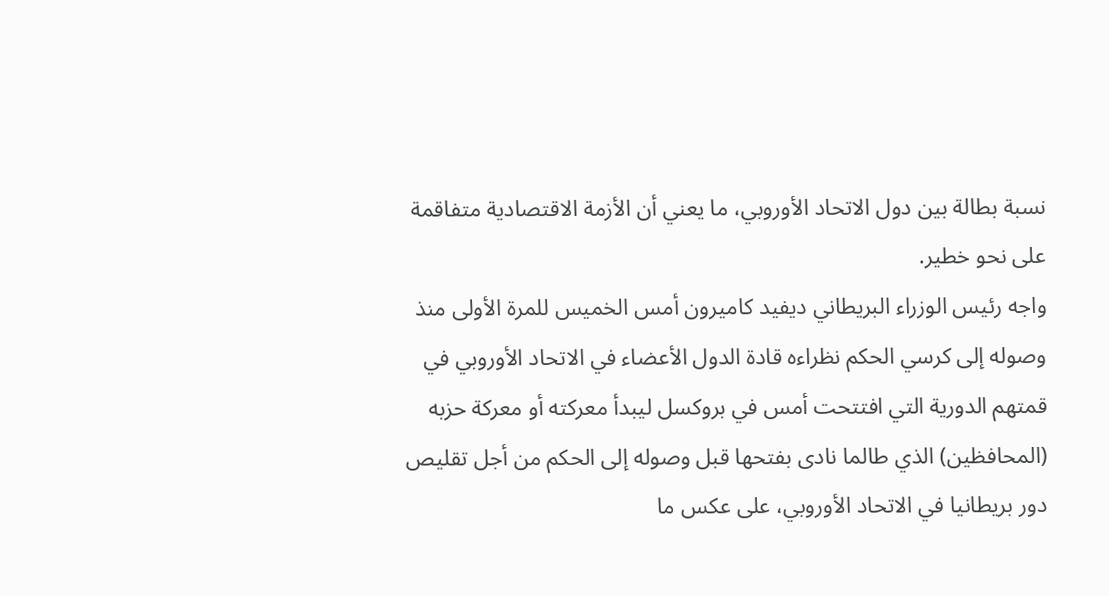نسبة بطالة بين دول الاتحاد الأوروبي، ما يعني أن الأزمة الاقتصادية متفاقمة على نحو خطير.
واجه رئيس الوزراء البريطاني ديفيد كاميرون أمس الخميس للمرة الأولى منذ وصوله إلى كرسي الحكم نظراءه قادة الدول الأعضاء في الاتحاد الأوروبي في قمتهم الدورية التي افتتحت أمس في بروكسل ليبدأ معركته أو معركة حزبه (المحافظين) الذي طالما نادى بفتحها قبل وصوله إلى الحكم من أجل تقليص دور بريطانيا في الاتحاد الأوروبي، على عكس ما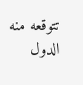تتوقعه منه الدول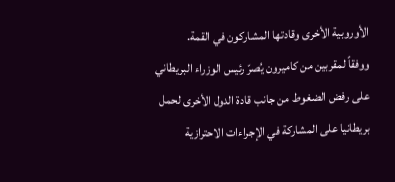الأوروبية الأخرى وقادتها المشاركون في القمة.
ووفقاً لمقربين من كاميرون يُصرّ رئيس الوزراء البريطاني على رفض الضغوط من جانب قادة الدول الأخرى لحمل بريطانيا على المشاركة في الإجراءات الاحترازية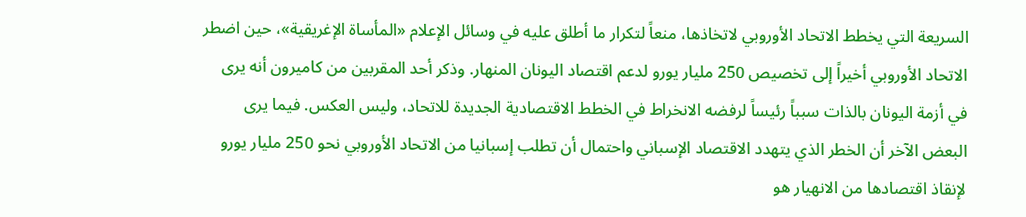السريعة التي يخطط الاتحاد الأوروبي لاتخاذها، منعاً لتكرار ما أطلق عليه في وسائل الإعلام «المأساة الإغريقية»، حين اضطر الاتحاد الأوروبي أخيراً إلى تخصيص 250 مليار يورو لدعم اقتصاد اليونان المنهار. وذكر أحد المقربين من كاميرون أنه يرى في أزمة اليونان بالذات سبباً رئيساً لرفضه الانخراط في الخطط الاقتصادية الجديدة للاتحاد، وليس العكس. فيما يرى البعض الآخر أن الخطر الذي يتهدد الاقتصاد الإسباني واحتمال أن تطلب إسبانيا من الاتحاد الأوروبي نحو 250 مليار يورو لإنقاذ اقتصادها من الانهيار هو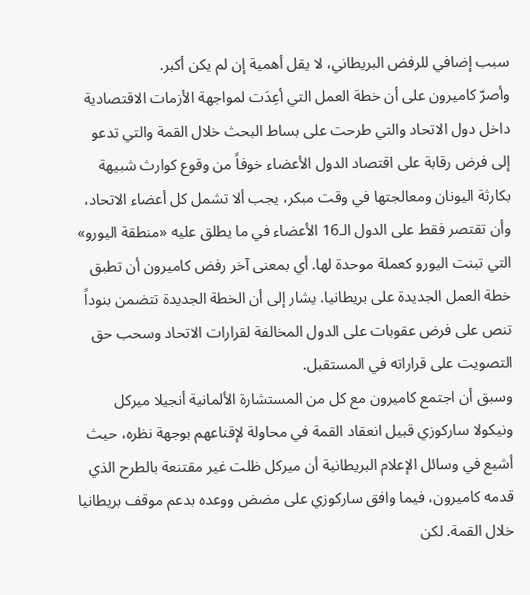سبب إضافي للرفض البريطاني، لا يقل أهمية إن لم يكن أكبر.
وأصرّ كاميرون على أن خطة العمل التي أعِدَت لمواجهة الأزمات الاقتصادية داخل دول الاتحاد والتي طرحت على بساط البحث خلال القمة والتي تدعو إلى فرض رقابة على اقتصاد الدول الأعضاء خوفاً من وقوع كوارث شبيهة بكارثة اليونان ومعالجتها في وقت مبكر، يجب ألا تشمل كل أعضاء الاتحاد، وأن تقتصر فقط على الدول الـ16 الأعضاء في ما يطلق عليه «منطقة اليورو» التي تبنت اليورو كعملة موحدة لها. أي بمعنى آخر رفض كاميرون أن تطبق خطة العمل الجديدة على بريطانيا. يشار إلى أن الخطة الجديدة تتضمن بنوداً تنص على فرض عقوبات على الدول المخالفة لقرارات الاتحاد وسحب حق التصويت على قراراته في المستقبل.
وسبق أن اجتمع كاميرون مع كل من المستشارة الألمانية أنجيلا ميركل ونيكولا ساركوزي قبيل انعقاد القمة في محاولة لإقناعهم بوجهة نظره، حيث أشيع في وسائل الإعلام البريطانية أن ميركل ظلت غير مقتنعة بالطرح الذي قدمه كاميرون، فيما وافق ساركوزي على مضض ووعده بدعم موقف بريطانيا خلال القمة. لكن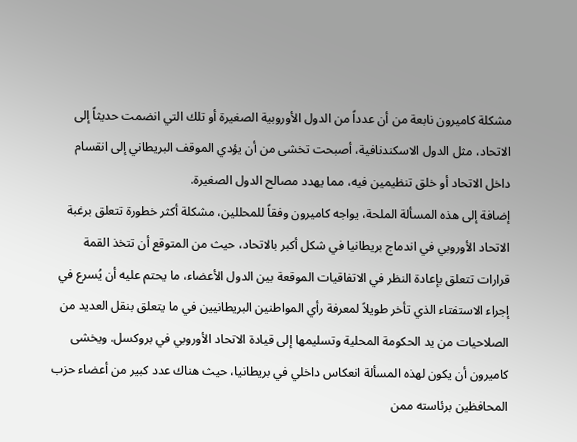مشكلة كاميرون نابعة من أن عدداً من الدول الأوروبية الصغيرة أو تلك التي انضمت حديثاً إلى الاتحاد، مثل الدول الاسكندنافية، أصبحت تخشى من أن يؤدي الموقف البريطاني إلى انقسام داخل الاتحاد أو خلق تنظيمين فيه، مما يهدد مصالح الدول الصغيرة.
إضافة إلى هذه المسألة الملحة، يواجه كاميرون وفقاً للمحللين، مشكلة أكثر خطورة تتعلق برغبة الاتحاد الأوروبي في اندماج بريطانيا في شكل أكبر بالاتحاد، حيث من المتوقع أن تتخذ القمة قرارات تتعلق بإعادة النظر في الاتفاقيات الموقعة بين الدول الأعضاء، ما يحتم عليه أن يُسرع في إجراء الاستفتاء الذي تأخر طويلاً لمعرفة رأي المواطنين البريطانيين في ما يتعلق بنقل العديد من الصلاحيات من يد الحكومة المحلية وتسليمها إلى قيادة الاتحاد الأوروبي في بروكسل. ويخشى كاميرون أن يكون لهذه المسألة انعكاس داخلي في بريطانيا، حيث هناك عدد كبير من أعضاء حزب المحافظين برئاسته ممن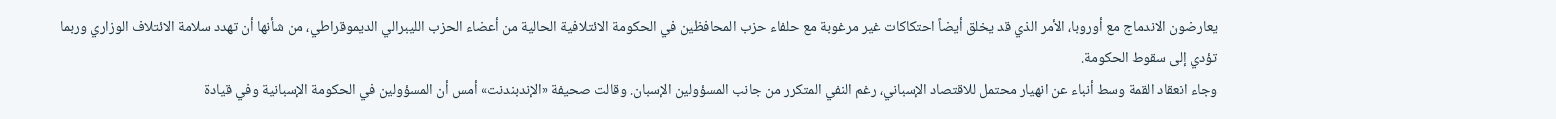يعارضون الاندماج مع أوروبا، الأمر الذي قد يخلق أيضاً احتكاكات غير مرغوبة مع حلفاء حزب المحافظين في الحكومة الائتلافية الحالية من أعضاء الحزب الليبرالي الديموقراطي، من شأنها أن تهدد سلامة الائتلاف الوزاري وربما تؤدي إلى سقوط الحكومة.
وجاء انعقاد القمة وسط أنباء عن انهيار محتمل للاقتصاد الإسباني، رغم النفي المتكرر من جانب المسؤولين الإسبان. وقالت صحيفة «الإندبندنت» أمس أن المسؤولين في الحكومة الإسبانية وفي قيادة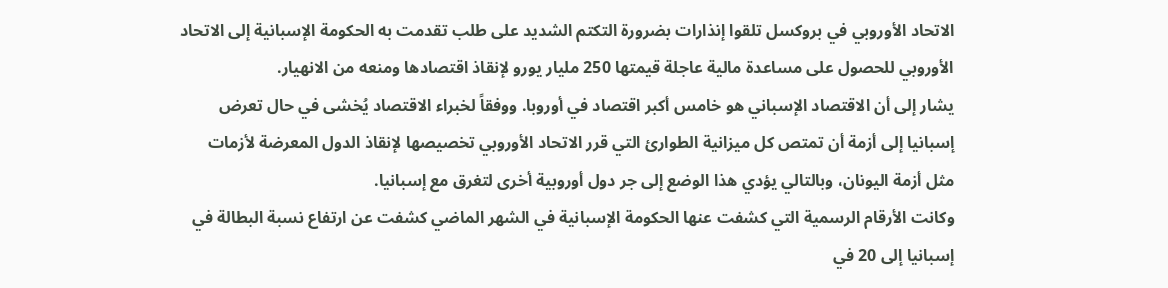الاتحاد الأوروبي في بروكسل تلقوا إنذارات بضرورة التكتم الشديد على طلب تقدمت به الحكومة الإسبانية إلى الاتحاد الأوروبي للحصول على مساعدة مالية عاجلة قيمتها 250 مليار يورو لإنقاذ اقتصادها ومنعه من الانهيار.
يشار إلى أن الاقتصاد الإسباني هو خامس أكبر اقتصاد في أوروبا. ووفقاً لخبراء الاقتصاد يُخشى في حال تعرض إسبانيا إلى أزمة أن تمتص كل ميزانية الطوارئ التي قرر الاتحاد الأوروبي تخصيصها لإنقاذ الدول المعرضة لأزمات مثل أزمة اليونان، وبالتالي يؤدي هذا الوضع إلى جر دول أوروبية أخرى لتغرق مع إسبانيا.
وكانت الأرقام الرسمية التي كشفت عنها الحكومة الإسبانية في الشهر الماضي كشفت عن ارتفاع نسبة البطالة في إسبانيا إلى 20 في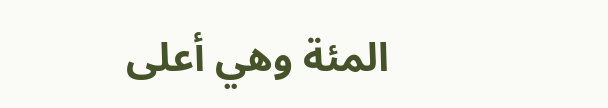المئة وهي أعلى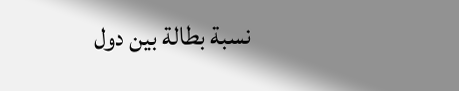نسبة بطالة بين دول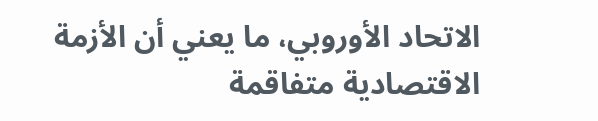الاتحاد الأوروبي، ما يعني أن الأزمة الاقتصادية متفاقمة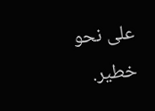على نحو خطير.